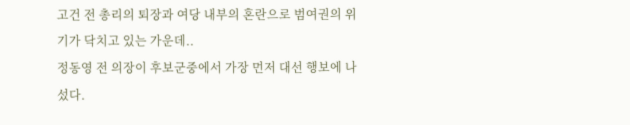고건 전 총리의 퇴장과 여당 내부의 혼란으로 범여권의 위기가 닥치고 있는 가운데..
정동영 전 의장이 후보군중에서 가장 먼저 대선 행보에 나섰다.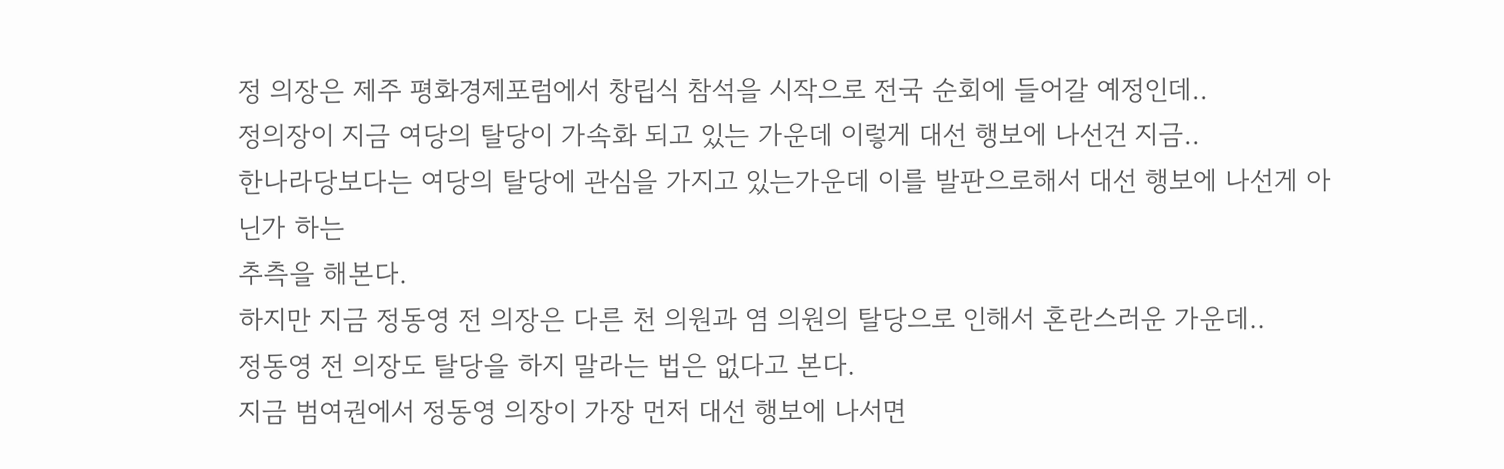정 의장은 제주 평화경제포럼에서 창립식 참석을 시작으로 전국 순회에 들어갈 예정인데..
정의장이 지금 여당의 탈당이 가속화 되고 있는 가운데 이렇게 대선 행보에 나선건 지금..
한나라당보다는 여당의 탈당에 관심을 가지고 있는가운데 이를 발판으로해서 대선 행보에 나선게 아닌가 하는
추측을 해본다.
하지만 지금 정동영 전 의장은 다른 천 의원과 염 의원의 탈당으로 인해서 혼란스러운 가운데..
정동영 전 의장도 탈당을 하지 말라는 법은 없다고 본다.
지금 범여권에서 정동영 의장이 가장 먼저 대선 행보에 나서면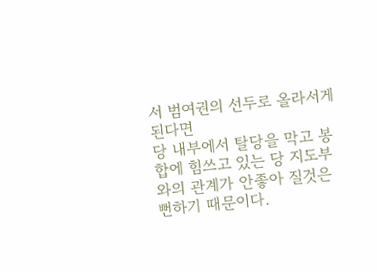서 범여권의 선두로 올라서게 된다면
당 내부에서 탈당을 막고 봉합에 힘쓰고 있는 당 지도부와의 관계가 안좋아 질것은 뻔하기 때문이다.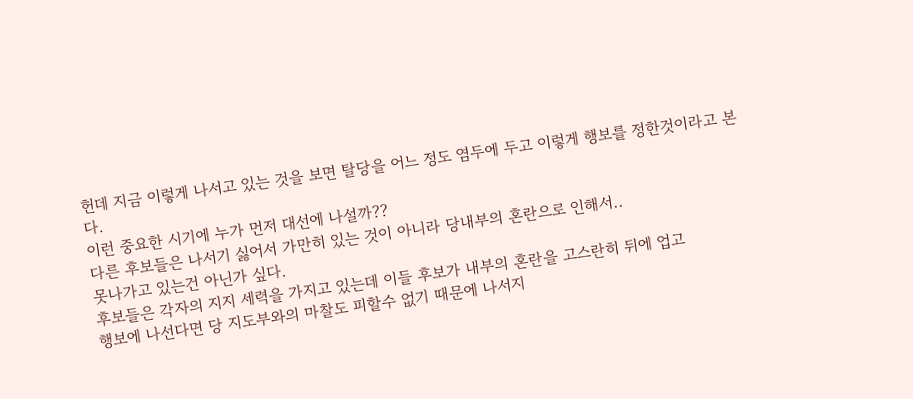헌데 지금 이렇게 나서고 있는 것을 보면 탈당을 어느 정도 염두에 두고 이렇게 행보를 정한것이라고 본다.
이런 중요한 시기에 누가 먼저 대선에 나설까??
다른 후보들은 나서기 싫어서 가만히 있는 것이 아니라 당내부의 혼란으로 인해서..
못나가고 있는건 아닌가 싶다.
후보들은 각자의 지지 세력을 가지고 있는데 이들 후보가 내부의 혼란을 고스란히 뒤에 업고
행보에 나선다면 당 지도부와의 마찰도 피할수 없기 때문에 나서지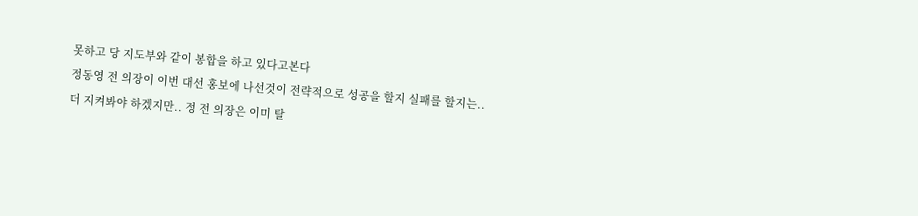못하고 당 지도부와 같이 봉합을 하고 있다고본다
정동영 전 의장이 이번 대선 홍보에 나선것이 전략적으로 성공을 할지 실패를 할지는..
더 지켜봐야 하겠지만.. 정 전 의장은 이미 탈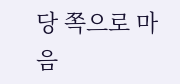당 쪽으로 마음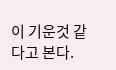이 기운것 같다고 본다.